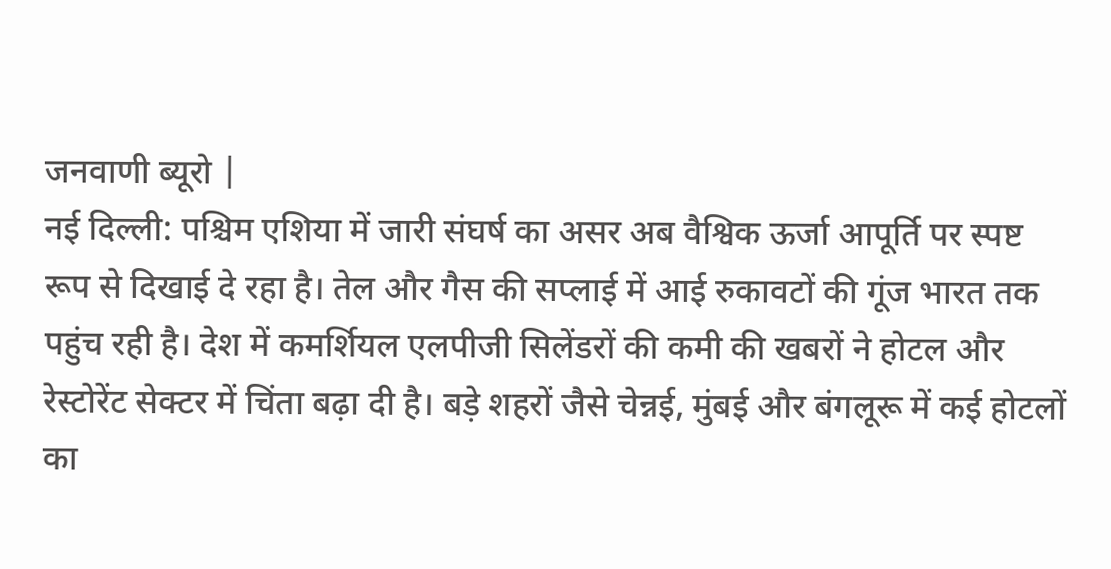जनवाणी ब्यूरो |
नई दिल्ली: पश्चिम एशिया में जारी संघर्ष का असर अब वैश्विक ऊर्जा आपूर्ति पर स्पष्ट रूप से दिखाई दे रहा है। तेल और गैस की सप्लाई में आई रुकावटों की गूंज भारत तक पहुंच रही है। देश में कमर्शियल एलपीजी सिलेंडरों की कमी की खबरों ने होटल और रेस्टोरेंट सेक्टर में चिंता बढ़ा दी है। बड़े शहरों जैसे चेन्नई, मुंबई और बंगलूरू में कई होटलों का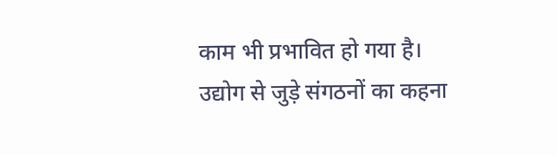काम भी प्रभावित हो गया है।
उद्योग से जुड़े संगठनों का कहना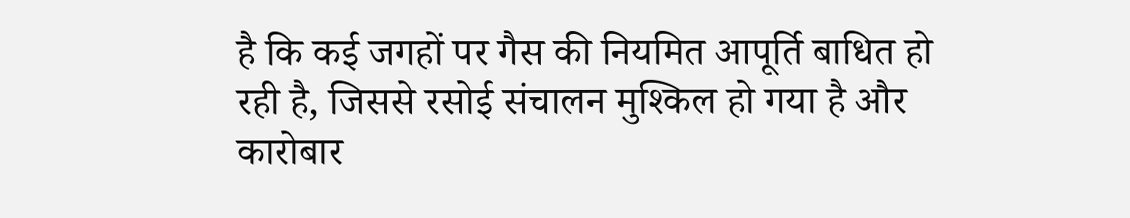है कि कई जगहों पर गैस की नियमित आपूर्ति बाधित हो रही है, जिससे रसोई संचालन मुश्किल हो गया है और कारोबार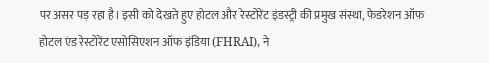पर असर पड़ रहा है। इसी को देखते हुए होटल और रेस्टोरेंट इंडस्ट्री की प्रमुख संस्था, फेडरेशन ऑफ होटल एंड रेस्टोरेंट एसोसिएशन ऑफ इंडिया (FHRAI), ने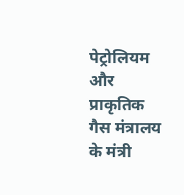पेट्रोलियम और प्राकृतिक गैस मंत्रालय के मंत्री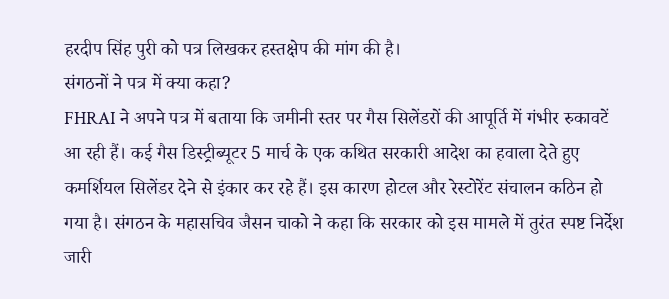हरदीप सिंह पुरी को पत्र लिखकर हस्तक्षेप की मांग की है।
संगठनों ने पत्र में क्या कहा?
FHRAI ने अपने पत्र में बताया कि जमीनी स्तर पर गैस सिलेंडरों की आपूर्ति में गंभीर रुकावटें आ रही हैं। कई गैस डिस्ट्रीब्यूटर 5 मार्च के एक कथित सरकारी आदेश का हवाला देते हुए कमर्शियल सिलेंडर देने से इंकार कर रहे हैं। इस कारण होटल और रेस्टोरेंट संचालन कठिन हो गया है। संगठन के महासचिव जैसन चाको ने कहा कि सरकार को इस मामले में तुरंत स्पष्ट निर्देश जारी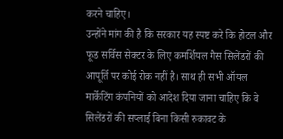करने चाहिए।
उन्होंने मांग की है कि सरकार यह स्पष्ट करे कि होटल और फूड सर्विस सेक्टर के लिए कमर्शियल गैस सिलेंडरों की आपूर्ति पर कोई रोक नहीं है। साथ ही सभी ऑयल मार्केटिंग कंपनियों को आदेश दिया जाना चाहिए कि वे सिलेंडरों की सप्लाई बिना किसी रुकावट के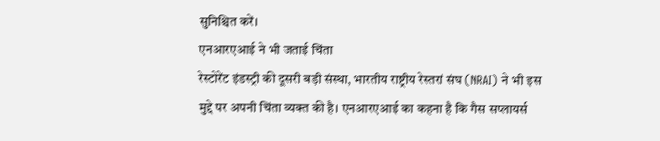सुनिश्चित करें।
एनआरएआई ने भी जताई चिंता
रेस्टोरेंट इंडस्ट्री की दूसरी बड़ी संस्था, भारतीय राष्ट्रीय रेस्तरां संघ (NRAI) ने भी इस मुद्दे पर अपनी चिंता व्यक्त की है। एनआरएआई का कहना है कि गैस सप्लायर्स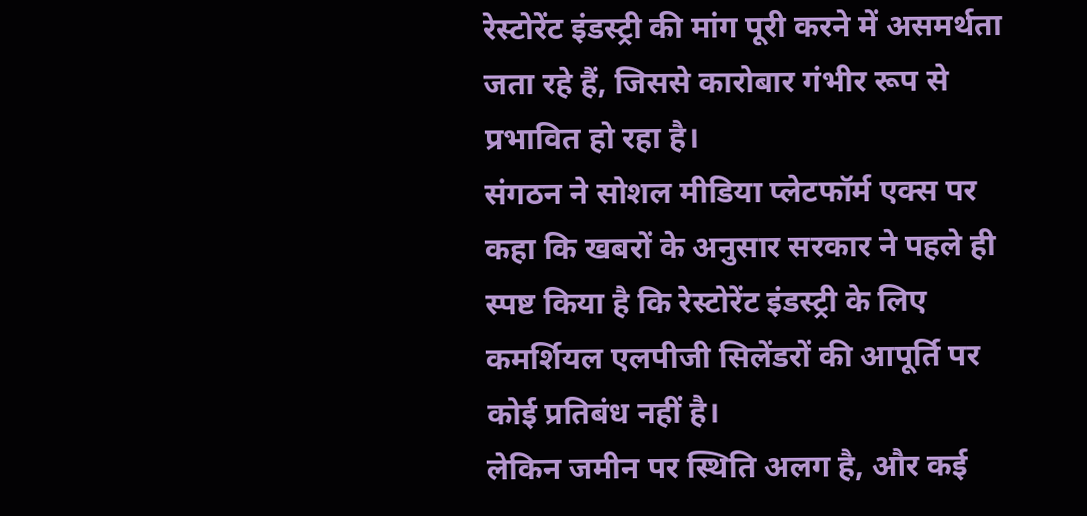रेस्टोरेंट इंडस्ट्री की मांग पूरी करने में असमर्थता जता रहे हैं, जिससे कारोबार गंभीर रूप से प्रभावित हो रहा है।
संगठन ने सोशल मीडिया प्लेटफॉर्म एक्स पर कहा कि खबरों के अनुसार सरकार ने पहले ही स्पष्ट किया है कि रेस्टोरेंट इंडस्ट्री के लिए कमर्शियल एलपीजी सिलेंडरों की आपूर्ति पर कोई प्रतिबंध नहीं है।
लेकिन जमीन पर स्थिति अलग है, और कई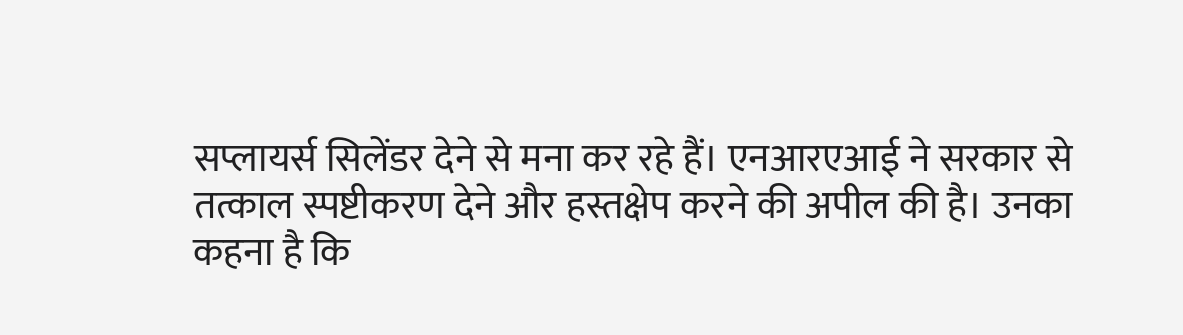सप्लायर्स सिलेंडर देने से मना कर रहे हैं। एनआरएआई ने सरकार से तत्काल स्पष्टीकरण देने और हस्तक्षेप करने की अपील की है। उनका कहना है कि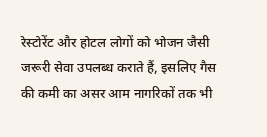रेस्टोरेंट और होटल लोगों को भोजन जैसी जरूरी सेवा उपलब्ध कराते हैं, इसलिए गैस की कमी का असर आम नागरिकों तक भी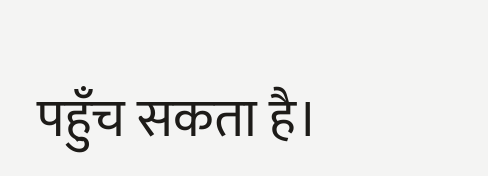पहुँच सकता है।